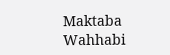Maktaba Wahhabi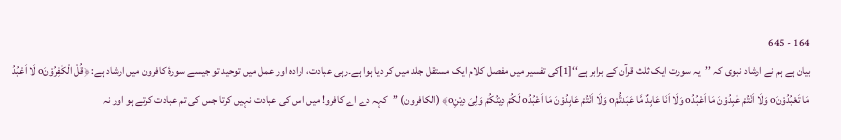164 - 645
بیان ہے ہم نے ارشاد نبوی کہ ’’یہ سورت ایک ثلث قرآن کے برابر ہے‘‘[1]کی تفسیر میں مفصل کلام ایک مستقل جلد میں کر دیا ہوا ہے۔رہی عبادت، ارادہ اور عمل میں توحید تو جیسے سورۂ کافرون میں ارشاد ہے: ﴿قُلْ الْکٰفِرُوْنَo لَا اَعْبُدُ مَا تَعْبُدُوْنَo وَلَا اَنْتُمْ عٰبِدُوْنَ مَا اَعْبُدُo وَلَا اَنَا عَابِدٌ مَّا عَبَدتُّمْo وَلَا اَنْتُمْ عَابِدُوْنَ مَا اَعْبُدُo لَکُمْ دِیْنُکُمْ وَلِیَ دِیْنِo﴾ (الکافرون) ’’کہہ دے اے کافرو! میں اس کی عبادت نہیں کرتا جس کی تم عبادت کرتے ہو اور نہ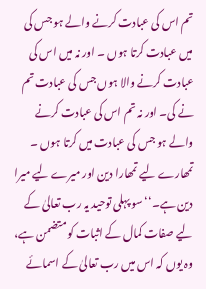تم اس کی عبادت کرنے والے ہو جس کی میں عبادت کرتا ہوں ۔ اور نہ میں اس کی عبادت کرنے والا ہوں جس کی عبادت تم نے کی۔ اور نہ تم اس کی عبادت کرنے والے ہو جس کی عبادت میں کرتا ہوں ۔ تمھارے لیے تمھارا دین اور میرے لیے میرا دین ہے۔‘‘ سو پہلی توحید یہ رب تعالیٰ کے لیے صفات کمال کے اثبات کو متضمن ہے، وہ یوں کہ اس میں رب تعالیٰ کے اسمائے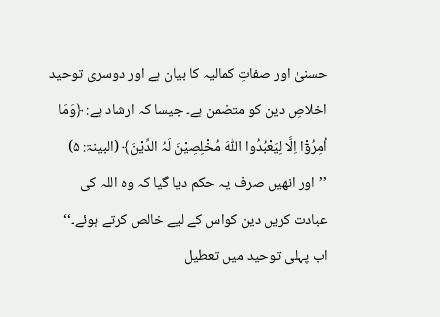حسنیٰ اور صفاتِ کمالیہ کا بیان ہے اور دوسری توحید اخلاصِ دین کو متضمن ہے۔ جیسا کہ ارشاد ہے: ﴿وَمَا اُمِرُوْٓا اِلَّا لِیَعْبُدُوا اللّٰہَ مُخْلِصِیْنَ لَہُ الدِّیْنَ﴾ (البینۃ: ۵) ’’اور انھیں صرف یہ حکم دیا گیا کہ وہ اللہ کی عبادت کریں دین کواس کے لیے خالص کرتے ہوئے۔‘‘ اب پہلی توحید میں تعطیل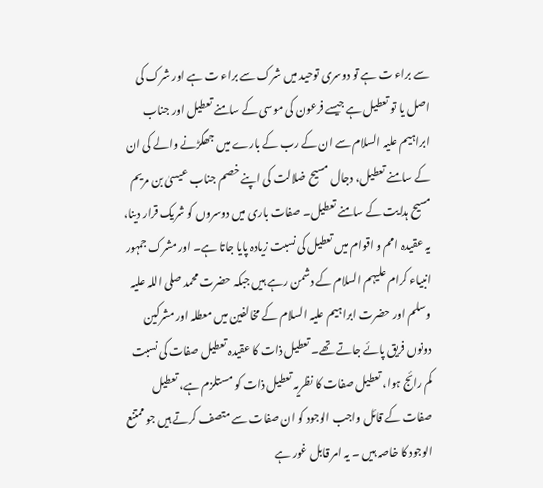سے براء ت ہے تو دوسری توحید میں شرک سے براء ت ہے اور شرک کی اصل یا تو تعطیل ہے جیسے فرعون کی موسی کے سامنے تعطیل اور جناب ابراہیم علیہ السلام سے ان کے رب کے بارے میں جھگڑنے والے کی ان کے سامنے تعطیل، دجال مسیح ضلالت کی اپنے خصم جناب عیسیٰ بن مریم مسیح ہدایت کے سامنے تعطیل۔ صفات باری میں دوسروں کو شریک قرار دینا، یہ عقیدہ امم و اقوام میں تعطیل کی نسبت زیادہ پایا جاتا ہے۔ اور مشرک جمہور انبیاء کرام علیہم السلام کے دشمن رہے ہیں جبکہ حضرت محمد صلی اللہ علیہ وسلم اور حضرت ابراہیم علیہ السلام کے مخالفین میں معطلہ اور مشرکین دونوں فریق پائے جاتے تھے۔ تعطیل ذات کا عقیدہ تعطیل صفات کی نسبت کم رائج ہوا، تعطیل صفات کا نظریہ تعطیل ذات کو مستلزم ہے، تعطیل صفات کے قائل واجب الوجود کو ان صفات سے متصف کرتے ہیں جو ممتنع الوجود کا خاصہ ہیں ۔ یہ امر قابل غور ہے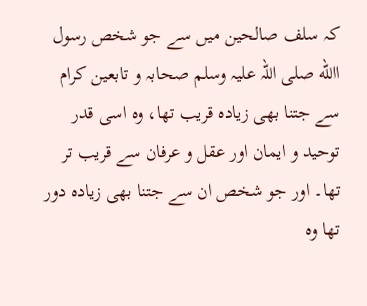کہ سلف صالحین میں سے جو شخص رسول االله صلی اللہ علیہ وسلم صحابہ و تابعین کرام سے جتنا بھی زیادہ قریب تھا، وہ اسی قدر توحید و ایمان اور عقل و عرفان سے قریب تر تھا۔ اور جو شخص ان سے جتنا بھی زیادہ دور تھا وہ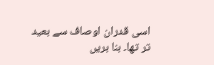اسی قدران اوصاف سے بعید تر تھا۔ بنا بریں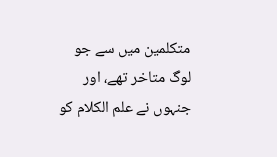متکلمین میں سے جو لوگ متاخر تھے، اور جنہوں نے علم الکلام کو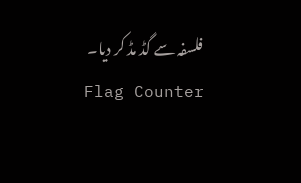فلسفہ سے گڈ مڈ کر دیا۔
Flag Counter